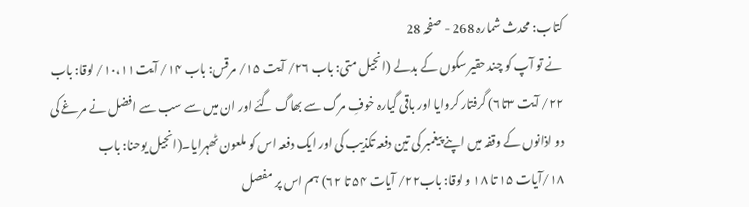کتاب: محدث شمارہ 268 - صفحہ 28
نے تو آپ کو چند حقیر سکوں کے بدلے (انجیل متی: باب ۲۶/ آیت ۱۵/ مرقس: باب ۱۴/ آیت۱۰،۱۱/ لوقا: باب ۲۲/ آیت ۳تا۶) گرفتار کروایا اور باقی گیارہ خوفِ مرگ سے بھاگ گئے اور ان میں سے سب سے افضل نے مرغے کی دو اذانوں کے وقفہ میں اپنے پیغمبر کی تین دفعہ تکذیب کی اور ایک دفعہ اس کو ملعون ٹھہرایا۔(انجیل یوحنا: باب ۱۸/آیات ۱۵ تا ۱۸ و لوقا: باب۲۲/ آیات ۵۴ تا ۶۲) ہم اس پر مفصل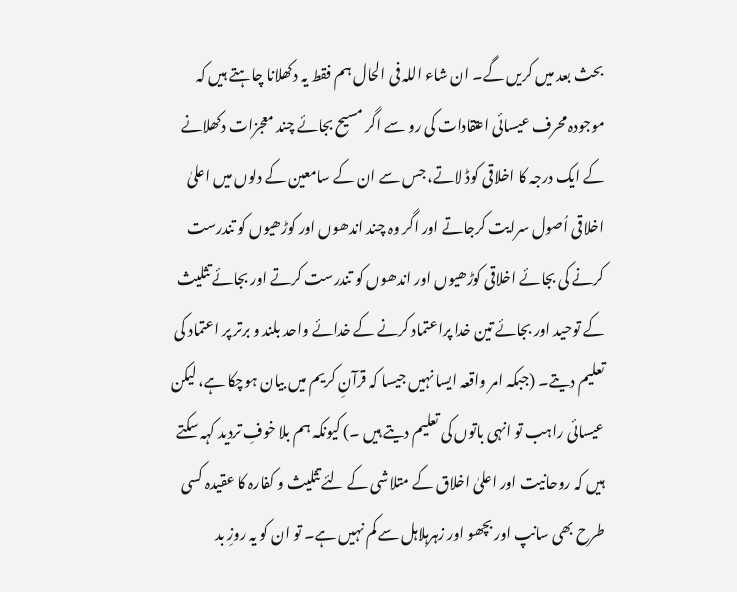بحث بعد میں کریں گے۔ ان شاء اللہ فی الحال ہم فقط یہ دکھلانا چاہتے ہیں کہ موجودہ محرف عیسائی اعتقادات کی رو سے اگر مسیح بجائے چند معجزات دکھلانے کے ایک درجہ کا اخلاقی کوڈ لاتے، جس سے ان کے سامعین کے دلوں میں اعلیٰ اخلاقی اُصول سرایت کرجاتے اور اگر وہ چند اندھوں اور کوڑھیوں کو تندرست کرنے کی بجائے اخلاقی کوڑھیوں اور اندھوں کو تندرست کرتے اور بجائے تثلیث کے توحید اور بجائے تین خدا پراعتماد کرنے کے خدائے واحد بلند و برتر پر اعتماد کی تعلیم دیتے۔ (جبکہ امر واقعہ ایسا نہیں جیسا کہ قرآنِ کریم میں بیان ہوچکا ہے، لیکن عیسائی راہب تو انہی باتوں کی تعلیم دیتے ہیں ۔) کیونکہ ہم بلا خوفِ تردید کہہ سکتے ہیں کہ روحانیت اور اعلیٰ اخلاق کے متلاشی کے لئے تثلیث و کفارہ کا عقیدہ کسی طرح بھی سانپ اور بچھو اور زہرہلاہل سے کم نہیں ہے۔ تو ان کو یہ روزِ بد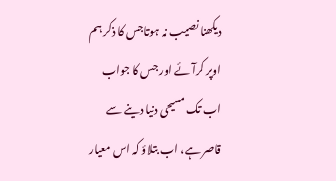دیکھنا نصیب نہ ہوتاجس کا ذکر ہم اوپر کرآئے اور جس کا جواب اب تک مسیحی دنیا دینے سے قاصر ہے، اب بتلاؤ کہ اس معیار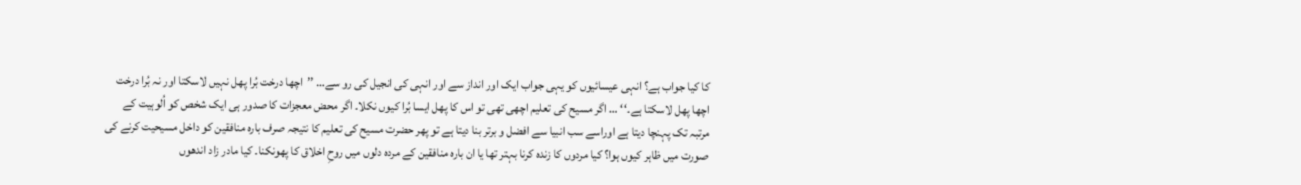کا کیا جواب ہے؟ انہی عیسائیوں کو یہی جواب ایک اور انداز سے اور انہی کی انجیل کی رو سے… ’’اچھا درخت بُرا پھل نہیں لاسکتا اور نہ بُرا درخت اچھا پھل لاسکتا ہے۔‘‘ … اگر مسیح کی تعلیم اچھی تھی تو اس کا پھل ایسا بُرا کیوں نکلا۔ اگر محض معجزات کا صدور ہی ایک شخص کو اُلوہیت کے مرتبہ تک پہنچا دیتا ہے اوراسے سب انبیا سے افضل و برتر بنا دیتا ہے تو پھر حضرت مسیح کی تعلیم کا نتیجہ صرف بارہ منافقین کو داخل مسیحیت کرنے کی صورت میں ظاہر کیوں ہوا؟ کیا مردوں کا زندہ کرنا بہتر تھا یا ان بارہ منافقین کے مردہ دلوں میں روحِ اخلاق کا پھونکنا۔ کیا مادر زاد اندھوں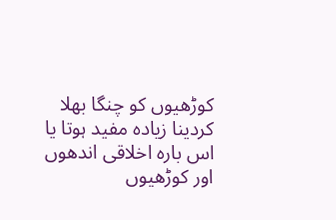کوڑھیوں کو چنگا بھلا کردینا زیادہ مفید ہوتا یا اس بارہ اخلاقی اندھوں اور کوڑھیوں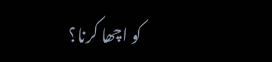کو اچھا کرنا؟